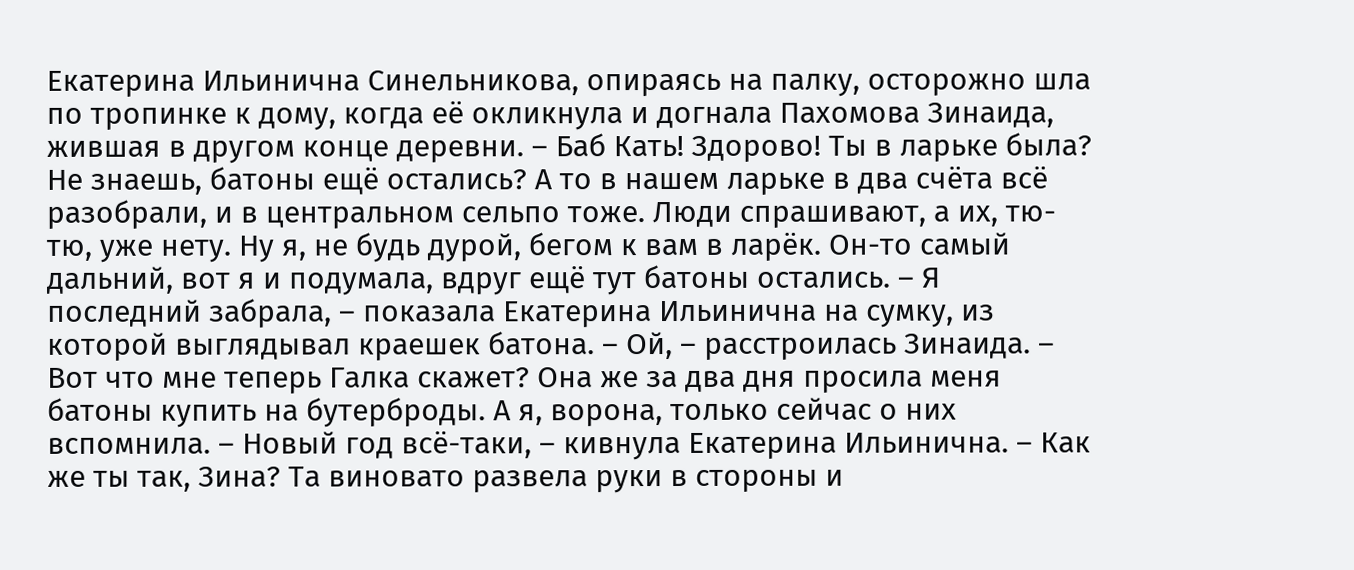Екатерина Ильинична Синельникова, опираясь на палку, осторожно шла по тропинке к дому, когда её окликнула и догнала Пахомова Зинаида, жившая в другом конце деревни. – Баб Кать! Здорово! Ты в ларьке была? Не знаешь, батоны ещё остались? А то в нашем ларьке в два счёта всё разобрали, и в центральном сельпо тоже. Люди спрашивают, а их, тю-тю, уже нету. Ну я, не будь дурой, бегом к вам в ларёк. Он-то самый дальний, вот я и подумала, вдруг ещё тут батоны остались. – Я последний забрала, – показала Екатерина Ильинична на сумку, из которой выглядывал краешек батона. – Ой, – расстроилась Зинаида. – Вот что мне теперь Галка скажет? Она же за два дня просила меня батоны купить на бутерброды. А я, ворона, только сейчас о них вспомнила. – Новый год всё-таки, – кивнула Екатерина Ильинична. – Как же ты так, Зина? Та виновато развела руки в стороны и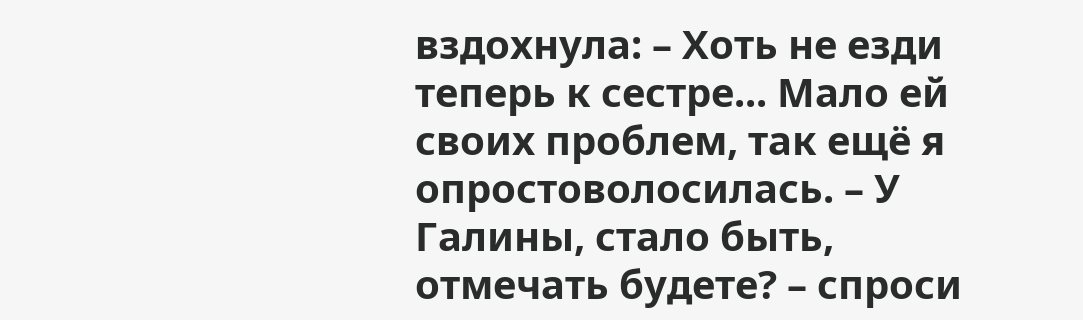вздохнула: – Хоть не езди теперь к сестре... Мало ей своих проблем, так ещё я опростоволосилась. – У Галины, стало быть, отмечать будете? – спроси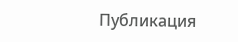Публикация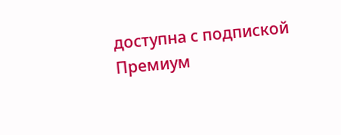доступна с подпиской
Премиум